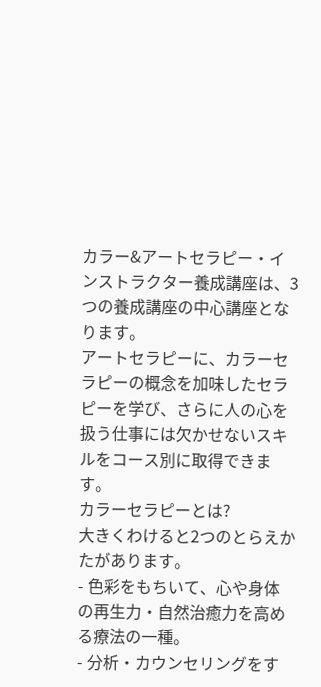カラー&アートセラピー・インストラクター養成講座は、3つの養成講座の中心講座となります。
アートセラピーに、カラーセラピーの概念を加味したセラピーを学び、さらに人の心を扱う仕事には欠かせないスキルをコース別に取得できます。
カラーセラピーとは?
大きくわけると2つのとらえかたがあります。
- 色彩をもちいて、心や身体の再生力・自然治癒力を高める療法の一種。
- 分析・カウンセリングをす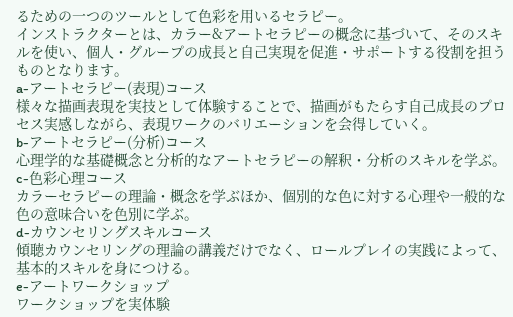るための一つのツールとして色彩を用いるセラピー。
インストラクターとは、カラー&アートセラピーの概念に基づいて、そのスキルを使い、個人・グループの成長と自己実現を促進・サポートする役割を担うものとなります。
a-アートセラピー(表現)コース
様々な描画表現を実技として体験することで、描画がもたらす自己成長のプロセス実感しながら、表現ワークのバリエーションを会得していく。
b-アートセラピー(分析)コース
心理学的な基礎概念と分析的なアートセラピーの解釈・分析のスキルを学ぶ。
c-色彩心理コース
カラーセラピーの理論・概念を学ぶほか、個別的な色に対する心理や一般的な色の意味合いを色別に学ぶ。
d-カウンセリングスキルコース
傾聴カウンセリングの理論の講義だけでなく、ロールプレイの実践によって、基本的スキルを身につける。
e-アートワークショップ
ワークショップを実体験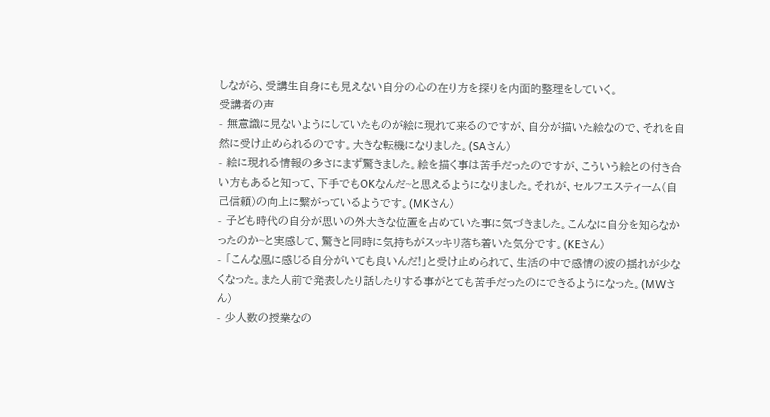しながら、受講生自身にも見えない自分の心の在り方を探りを内面的整理をしていく。
受講者の声
- 無意識に見ないようにしていたものが絵に現れて来るのですが、自分が描いた絵なので、それを自然に受け止められるのです。大きな転機になりました。(SAさん)
- 絵に現れる情報の多さにまず驚きました。絵を描く事は苦手だったのですが、こういう絵との付き合い方もあると知って、下手でもOKなんだ~と思えるようになりました。それが、セルフエスティーム(自己信頼)の向上に繋がっているようです。(MKさん)
- 子ども時代の自分が思いの外大きな位置を占めていた事に気づきました。こんなに自分を知らなかったのか~と実感して、驚きと同時に気持ちがスッキリ落ち着いた気分です。(KEさん)
- 「こんな風に感じる自分がいても良いんだ!」と受け止められて、生活の中で感情の波の揺れが少なくなった。また人前で発表したり話したりする事がとても苦手だったのにできるようになった。(MWさん)
- 少人数の授業なの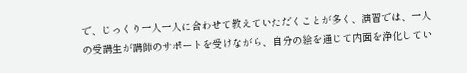で、じっくり一人一人に合わせて教えていただくことが多く、演習では、一人の受講生が講師のサポートを受けながら、自分の絵を通じて内面を浄化してい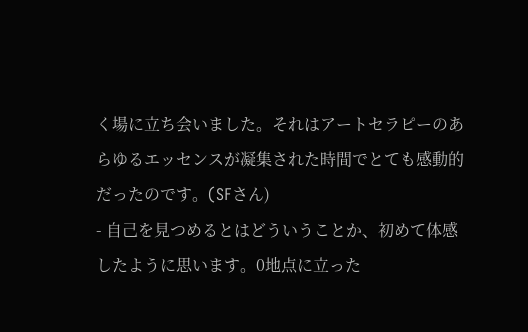く場に立ち会いました。それはアートセラピーのあらゆるエッセンスが凝集された時間でとても感動的だったのです。(SFさん)
- 自己を見つめるとはどういうことか、初めて体感したように思います。0地点に立った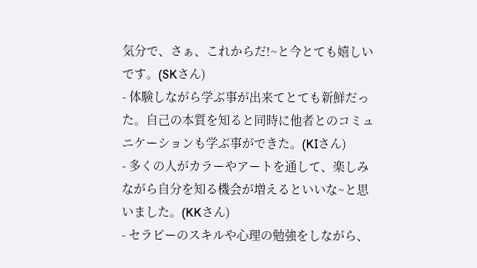気分で、さぁ、これからだ!~と今とても嬉しいです。(SKさん)
- 体験しながら学ぶ事が出来てとても新鮮だった。自己の本質を知ると同時に他者とのコミュニケーションも学ぶ事ができた。(KIさん)
- 多くの人がカラーやアートを通して、楽しみながら自分を知る機会が増えるといいな~と思いました。(KKさん)
- セラピーのスキルや心理の勉強をしながら、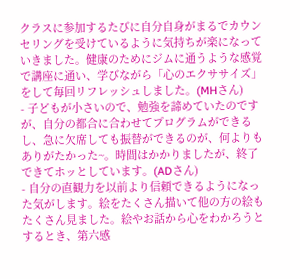クラスに参加するたびに自分自身がまるでカウンセリングを受けているように気持ちが楽になっていきました。健康のためにジムに通うような感覚で講座に通い、学びながら「心のエクササイズ」をして毎回リフレッシュしました。(MHさん)
- 子どもが小さいので、勉強を諦めていたのですが、自分の都合に合わせてプログラムができるし、急に欠席しても振替ができるのが、何よりもありがたかった~。時間はかかりましたが、終了できてホッとしています。(ADさん)
- 自分の直観力を以前より信頼できるようになった気がします。絵をたくさん描いて他の方の絵もたくさん見ました。絵やお話から心をわかろうとするとき、第六感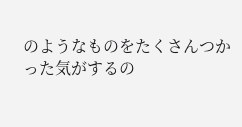のようなものをたくさんつかった気がするの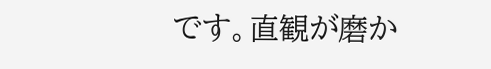です。直観が磨か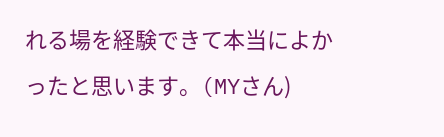れる場を経験できて本当によかったと思います。(MYさん)